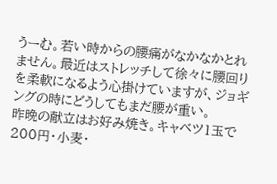うーむ。若い時からの腰痛がなかなかとれません。最近はストレッチして徐々に腰回りを柔軟になるよう心掛けていますが、ジョギングの時にどうしてもまだ腰が重い。
昨晩の献立はお好み焼き。キャベツ1玉で200円・小麦・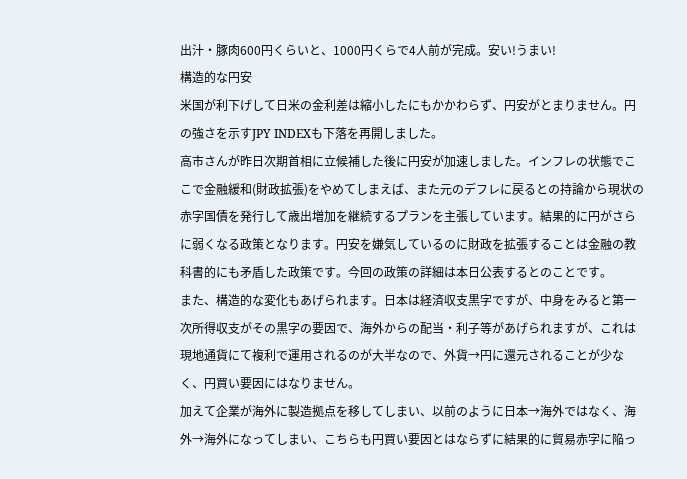出汁・豚肉600円くらいと、1000円くらで4人前が完成。安い!うまい!
構造的な円安
米国が利下げして日米の金利差は縮小したにもかかわらず、円安がとまりません。円の強さを示すJPY INDEXも下落を再開しました。
高市さんが昨日次期首相に立候補した後に円安が加速しました。インフレの状態でここで金融緩和(財政拡張)をやめてしまえば、また元のデフレに戻るとの持論から現状の赤字国債を発行して歳出増加を継続するプランを主張しています。結果的に円がさらに弱くなる政策となります。円安を嫌気しているのに財政を拡張することは金融の教科書的にも矛盾した政策です。今回の政策の詳細は本日公表するとのことです。
また、構造的な変化もあげられます。日本は経済収支黒字ですが、中身をみると第一次所得収支がその黒字の要因で、海外からの配当・利子等があげられますが、これは現地通貨にて複利で運用されるのが大半なので、外貨→円に還元されることが少なく、円買い要因にはなりません。
加えて企業が海外に製造拠点を移してしまい、以前のように日本→海外ではなく、海外→海外になってしまい、こちらも円買い要因とはならずに結果的に貿易赤字に陥っ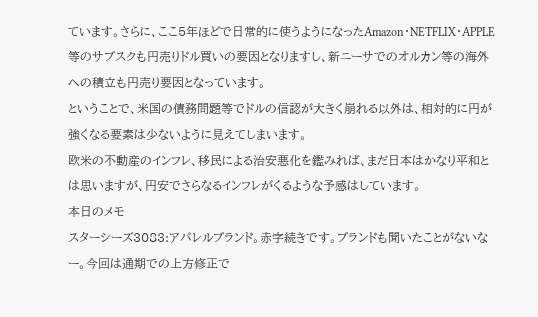ています。さらに、ここ5年ほどで日常的に使うようになったAmazon・NETFLIX・APPLE等のサブスクも円売りドル買いの要因となりますし、新ニーサでのオルカン等の海外への積立も円売り要因となっています。
ということで、米国の債務問題等でドルの信認が大きく崩れる以外は、相対的に円が強くなる要素は少ないように見えてしまいます。
欧米の不動産のインフレ、移民による治安悪化を鑑みれば、まだ日本はかなり平和とは思いますが、円安でさらなるインフレがくるような予感はしています。
本日のメモ
スターシーズ3083:アパレルブランド。赤字続きです。ブランドも聞いたことがないなー。今回は通期での上方修正で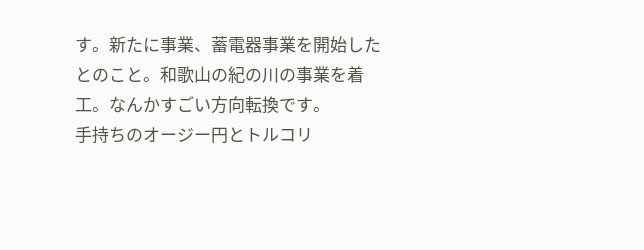す。新たに事業、蓄電器事業を開始したとのこと。和歌山の紀の川の事業を着工。なんかすごい方向転換です。
手持ちのオージー円とトルコリ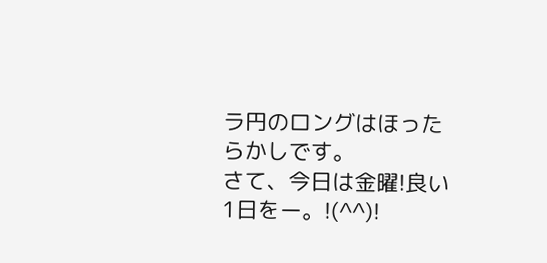ラ円のロングはほったらかしです。
さて、今日は金曜!良い1日をー。!(^^)!